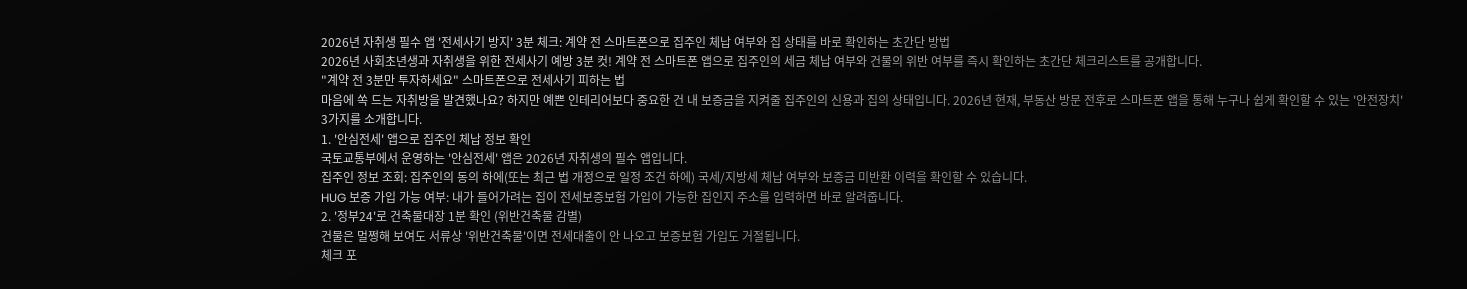2026년 자취생 필수 앱 '전세사기 방지' 3분 체크: 계약 전 스마트폰으로 집주인 체납 여부와 집 상태를 바로 확인하는 초간단 방법
2026년 사회초년생과 자취생을 위한 전세사기 예방 3분 컷! 계약 전 스마트폰 앱으로 집주인의 세금 체납 여부와 건물의 위반 여부를 즉시 확인하는 초간단 체크리스트를 공개합니다.
"계약 전 3분만 투자하세요" 스마트폰으로 전세사기 피하는 법
마음에 쏙 드는 자취방을 발견했나요? 하지만 예쁜 인테리어보다 중요한 건 내 보증금을 지켜줄 집주인의 신용과 집의 상태입니다. 2026년 현재, 부동산 방문 전후로 스마트폰 앱을 통해 누구나 쉽게 확인할 수 있는 '안전장치' 3가지를 소개합니다.
1. '안심전세' 앱으로 집주인 체납 정보 확인
국토교통부에서 운영하는 '안심전세' 앱은 2026년 자취생의 필수 앱입니다.
집주인 정보 조회: 집주인의 동의 하에(또는 최근 법 개정으로 일정 조건 하에) 국세/지방세 체납 여부와 보증금 미반환 이력을 확인할 수 있습니다.
HUG 보증 가입 가능 여부: 내가 들어가려는 집이 전세보증보험 가입이 가능한 집인지 주소를 입력하면 바로 알려줍니다.
2. '정부24'로 건축물대장 1분 확인 (위반건축물 감별)
건물은 멀쩡해 보여도 서류상 '위반건축물'이면 전세대출이 안 나오고 보증보험 가입도 거절됩니다.
체크 포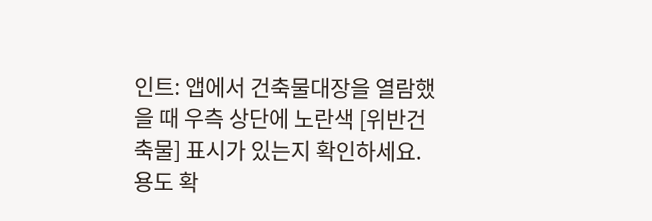인트: 앱에서 건축물대장을 열람했을 때 우측 상단에 노란색 [위반건축물] 표시가 있는지 확인하세요.
용도 확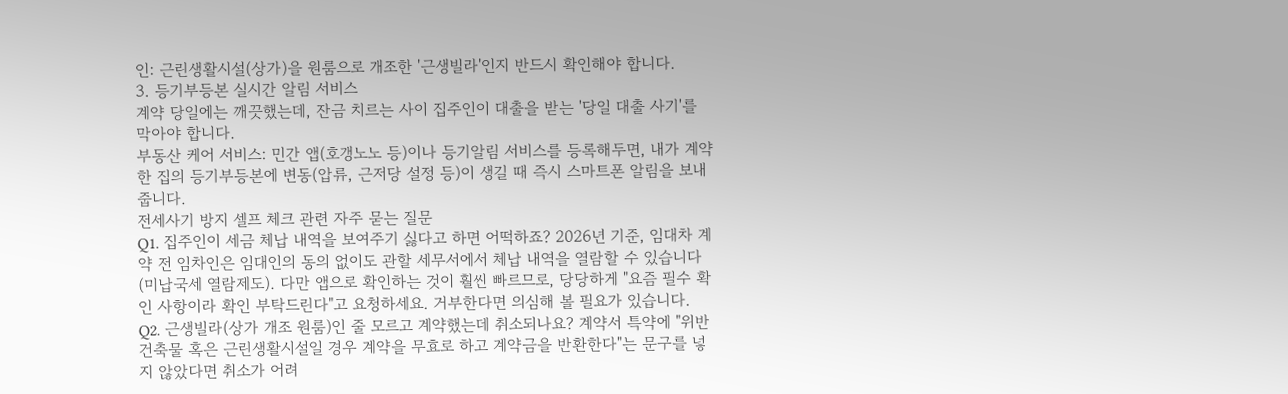인: 근린생활시설(상가)을 원룸으로 개조한 '근생빌라'인지 반드시 확인해야 합니다.
3. 등기부등본 실시간 알림 서비스
계약 당일에는 깨끗했는데, 잔금 치르는 사이 집주인이 대출을 받는 '당일 대출 사기'를 막아야 합니다.
부동산 케어 서비스: 민간 앱(호갱노노 등)이나 등기알림 서비스를 등록해두면, 내가 계약한 집의 등기부등본에 변동(압류, 근저당 설정 등)이 생길 때 즉시 스마트폰 알림을 보내줍니다.
전세사기 방지 셀프 체크 관련 자주 묻는 질문
Q1. 집주인이 세금 체납 내역을 보여주기 싫다고 하면 어떡하죠? 2026년 기준, 임대차 계약 전 임차인은 임대인의 동의 없이도 관할 세무서에서 체납 내역을 열람할 수 있습니다(미납국세 열람제도). 다만 앱으로 확인하는 것이 훨씬 빠르므로, 당당하게 "요즘 필수 확인 사항이라 확인 부탁드린다"고 요청하세요. 거부한다면 의심해 볼 필요가 있습니다.
Q2. 근생빌라(상가 개조 원룸)인 줄 모르고 계약했는데 취소되나요? 계약서 특약에 "위반건축물 혹은 근린생활시설일 경우 계약을 무효로 하고 계약금을 반환한다"는 문구를 넣지 않았다면 취소가 어려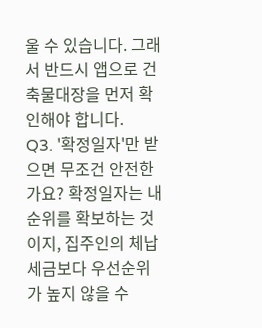울 수 있습니다. 그래서 반드시 앱으로 건축물대장을 먼저 확인해야 합니다.
Q3. '확정일자'만 받으면 무조건 안전한가요? 확정일자는 내 순위를 확보하는 것이지, 집주인의 체납 세금보다 우선순위가 높지 않을 수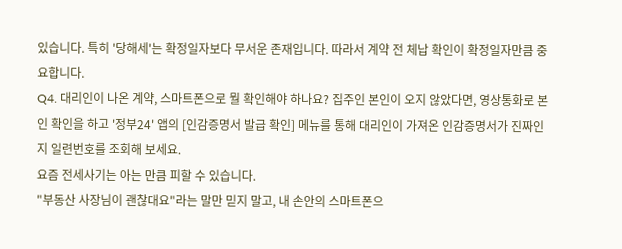있습니다. 특히 '당해세'는 확정일자보다 무서운 존재입니다. 따라서 계약 전 체납 확인이 확정일자만큼 중요합니다.
Q4. 대리인이 나온 계약, 스마트폰으로 뭘 확인해야 하나요? 집주인 본인이 오지 않았다면, 영상통화로 본인 확인을 하고 '정부24' 앱의 [인감증명서 발급 확인] 메뉴를 통해 대리인이 가져온 인감증명서가 진짜인지 일련번호를 조회해 보세요.
요즘 전세사기는 아는 만큼 피할 수 있습니다.
"부동산 사장님이 괜찮대요"라는 말만 믿지 말고, 내 손안의 스마트폰으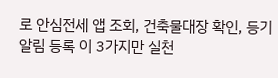로 안심전세 앱 조회, 건축물대장 확인, 등기 알림 등록 이 3가지만 실천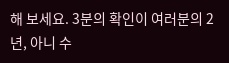해 보세요. 3분의 확인이 여러분의 2년, 아니 수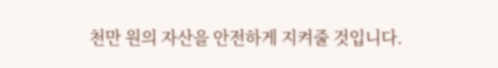천만 원의 자산을 안전하게 지켜줄 것입니다.